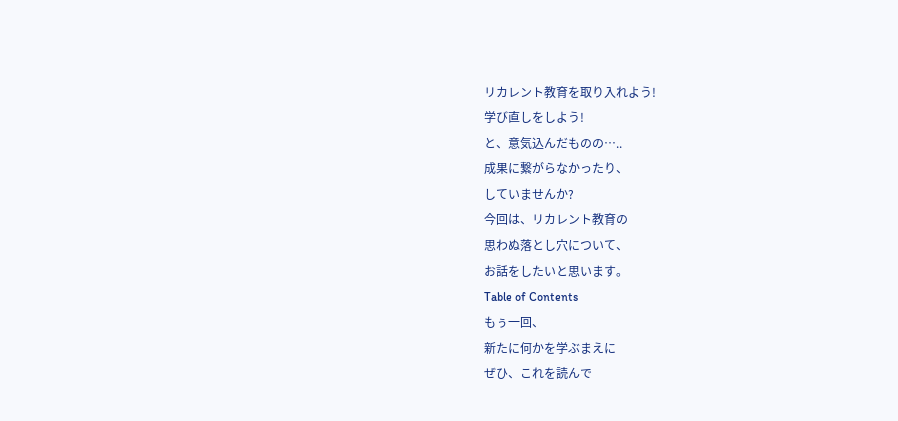リカレント教育を取り入れよう!
学び直しをしよう!
と、意気込んだものの…..
成果に繋がらなかったり、
していませんか?
今回は、リカレント教育の
思わぬ落とし穴について、
お話をしたいと思います。
Table of Contents
もぅ一回、
新たに何かを学ぶまえに
ぜひ、これを読んで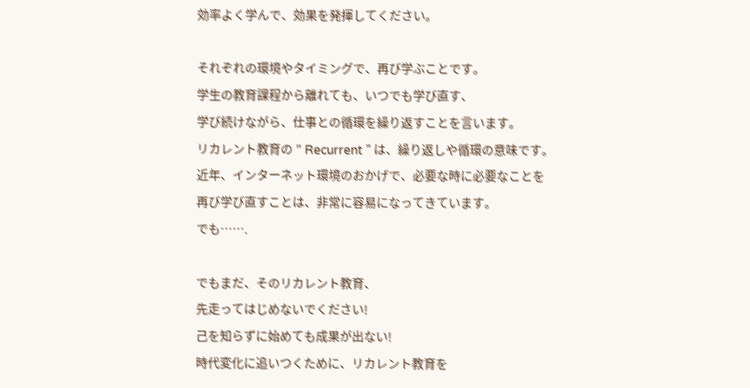効率よく学んで、効果を発揮してください。

それぞれの環境やタイミングで、再び学ぶことです。
学生の教育課程から離れても、いつでも学び直す、
学び続けながら、仕事との循環を繰り返すことを言います。
リカレント教育の ” Recurrent ” は、繰り返しや循環の意味です。
近年、インターネット環境のおかげで、必要な時に必要なことを
再び学び直すことは、非常に容易になってきています。
でも…….

でもまだ、そのリカレント教育、
先走ってはじめないでください!
己を知らずに始めても成果が出ない!
時代変化に追いつくために、リカレント教育を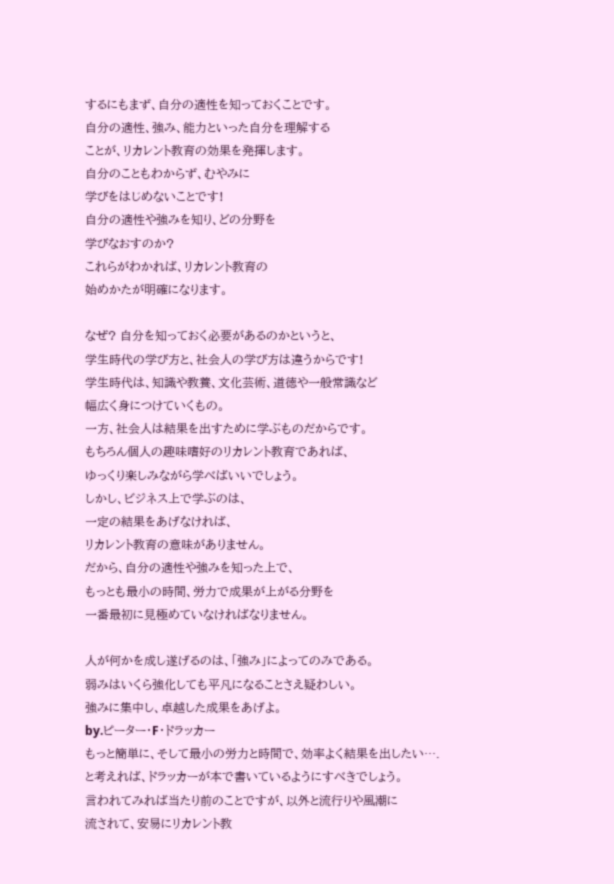するにもまず、自分の適性を知っておくことです。
自分の適性、強み、能力といった自分を理解する
ことが、リカレント教育の効果を発揮します。
自分のこともわからず、むやみに
学びをはじめないことです!
自分の適性や強みを知り、どの分野を
学びなおすのか?
これらがわかれば、リカレント教育の
始めかたが明確になります。

なぜ? 自分を知っておく必要があるのかというと、
学生時代の学び方と、社会人の学び方は違うからです!
学生時代は、知識や教養、文化芸術、道徳や一般常識など
幅広く身につけていくもの。
一方、社会人は結果を出すために学ぶものだからです。
もちろん個人の趣味嗜好のリカレント教育であれば、
ゆっくり楽しみながら学べばいいでしょう。
しかし、ビジネス上で学ぶのは、
一定の結果をあげなければ、
リカレント教育の意味がありません。
だから、自分の適性や強みを知った上で、
もっとも最小の時間、労力で成果が上がる分野を
一番最初に見極めていなければなりません。

人が何かを成し遂げるのは、「強み」によってのみである。
弱みはいくら強化しても平凡になることさえ疑わしい。
強みに集中し、卓越した成果をあげよ。
by.ピーター・F・ドラッカー
もっと簡単に、そして最小の労力と時間で、効率よく結果を出したい….
と考えれば、ドラッカーが本で書いているようにすべきでしょう。
言われてみれば当たり前のことですが、以外と流行りや風潮に
流されて、安易にリカレント教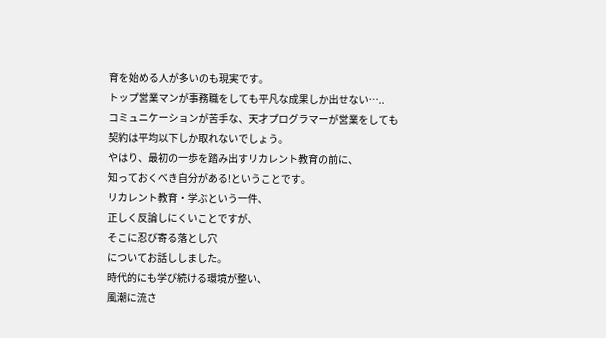育を始める人が多いのも現実です。
トップ営業マンが事務職をしても平凡な成果しか出せない…..
コミュニケーションが苦手な、天才プログラマーが営業をしても
契約は平均以下しか取れないでしょう。
やはり、最初の一歩を踏み出すリカレント教育の前に、
知っておくべき自分がある!ということです。
リカレント教育・学ぶという一件、
正しく反論しにくいことですが、
そこに忍び寄る落とし穴
についてお話ししました。
時代的にも学び続ける環境が整い、
風潮に流さ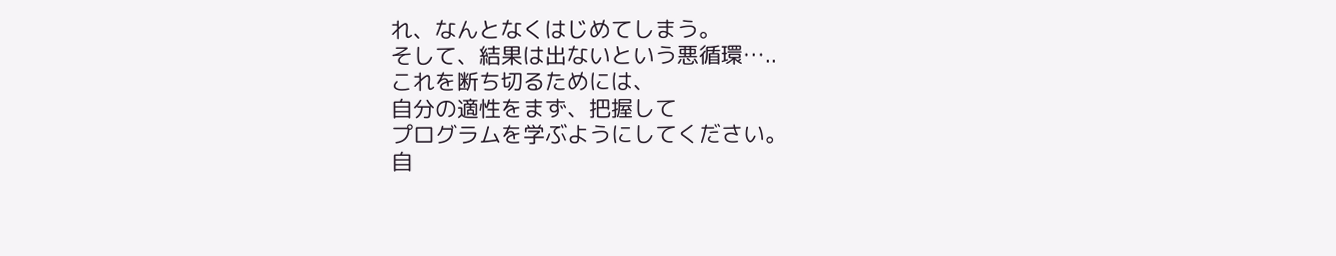れ、なんとなくはじめてしまう。
そして、結果は出ないという悪循環…..
これを断ち切るためには、
自分の適性をまず、把握して
プログラムを学ぶようにしてください。
自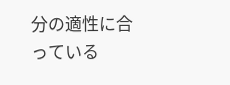分の適性に合っている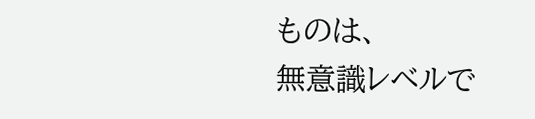ものは、
無意識レベルで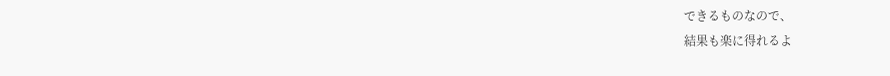できるものなので、
結果も楽に得れるよ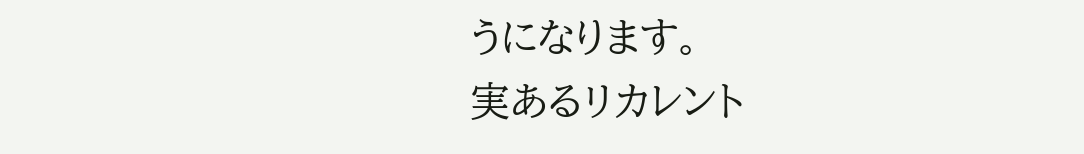うになります。
実あるリカレント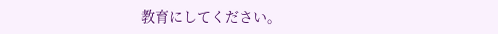教育にしてください。